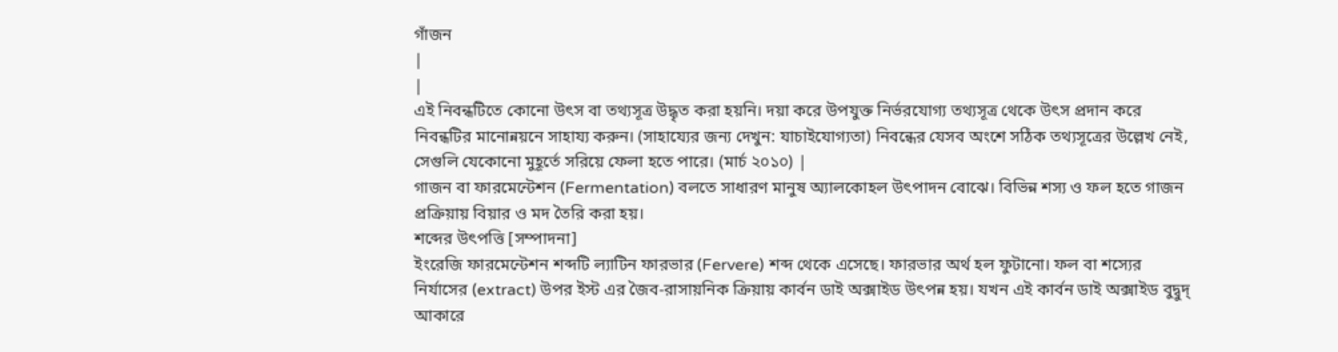গাঁজন
|
|
এই নিবন্ধটিতে কোনো উৎস বা তথ্যসূত্র উদ্ধৃত করা হয়নি। দয়া করে উপযুক্ত নির্ভরযোগ্য তথ্যসূত্র থেকে উৎস প্রদান করে নিবন্ধটির মানোন্নয়নে সাহায্য করুন। (সাহায্যের জন্য দেখুন: যাচাইযোগ্যতা) নিবন্ধের যেসব অংশে সঠিক তথ্যসূত্রের উল্লেখ নেই, সেগুলি যেকোনো মুহূর্তে সরিয়ে ফেলা হতে পারে। (মার্চ ২০১০) |
গাজন বা ফারমেন্টেশন (Fermentation) বলতে সাধারণ মানুষ অ্যালকোহল উৎপাদন বোঝে। বিভিন্ন শস্য ও ফল হতে গাজন প্রক্রিয়ায় বিয়ার ও মদ তৈরি করা হয়।
শব্দের উৎপত্তি [সম্পাদনা]
ইংরেজি ফারমেন্টেশন শব্দটি ল্যাটিন ফারভার (Fervere) শব্দ থেকে এসেছে। ফারভার অর্থ হল ফুটানো। ফল বা শস্যের নির্যাসের (extract) উপর ইস্ট এর জৈব-রাসায়নিক ক্রিয়ায় কার্বন ডাই অক্সাইড উৎপন্ন হয়। যখন এই কার্বন ডাই অক্সাইড বুদ্বুদ্ আকারে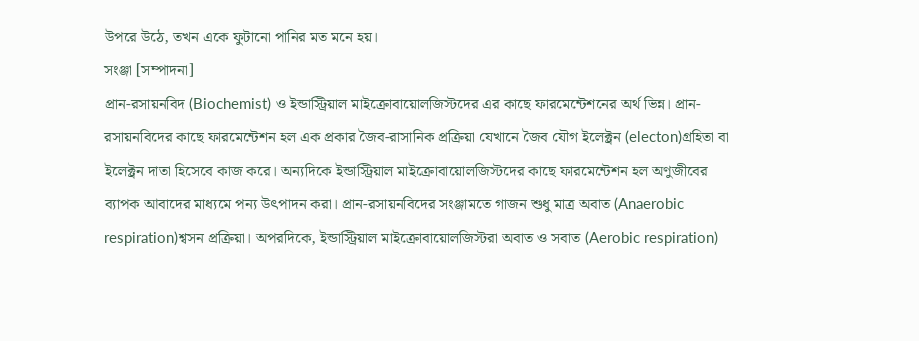উপরে উঠে, তখন একে ফুটানো পানির মত মনে হয়।
সংঞ্জা [সম্পাদনা]
প্রান-রসায়নবিদ (Biochemist) ও ইন্ডাস্ট্রিয়াল মাইক্রোবায়োলজিস্টদের এর কাছে ফারমেন্টেশনের অর্থ ভিন্ন। প্রান-রসায়নবিদের কাছে ফারমেন্টেশন হল এক প্রকার জৈব-রাসানিক প্রক্রিয়া যেখানে জৈব যৌগ ইলেক্ট্রন (electon)গ্রহিতা বা ইলেক্ট্রন দাতা হিসেবে কাজ করে। অন্যদিকে ইন্ডাস্ট্রিয়াল মাইক্রোবায়োলজিস্টদের কাছে ফারমেন্টেশন হল অণুজীবের ব্যাপক আবাদের মাধ্যমে পন্য উৎপাদন করা। প্রান-রসায়নবিদের সংঞ্জামতে গাজন শুধু মাত্র অবাত (Anaerobic respiration)শ্বসন প্রক্রিয়া। অপরদিকে, ইন্ডাস্ট্রিয়াল মাইক্রোবায়োলজিস্টরা অবাত ও সবাত (Aerobic respiration)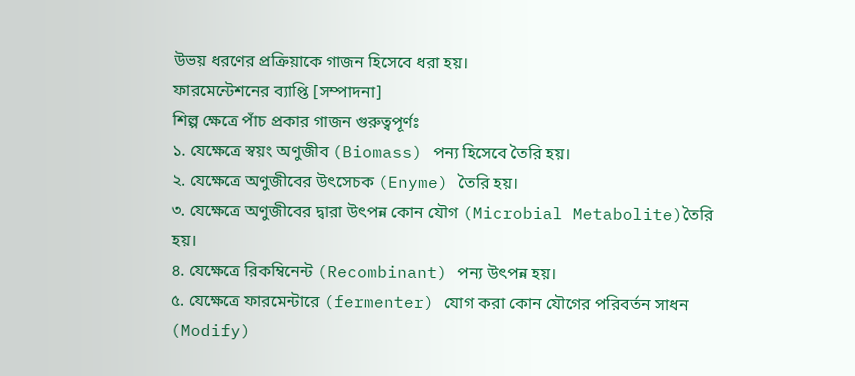উভয় ধরণের প্রক্রিয়াকে গাজন হিসেবে ধরা হয়।
ফারমেন্টেশনের ব্যাপ্তি [সম্পাদনা]
শিল্প ক্ষেত্রে পাঁচ প্রকার গাজন গুরুত্বপূর্ণঃ
১. যেক্ষেত্রে স্বয়ং অণুজীব (Biomass) পন্য হিসেবে তৈরি হয়।
২. যেক্ষেত্রে অণুজীবের উৎসেচক (Enyme) তৈরি হয়।
৩. যেক্ষেত্রে অণুজীবের দ্বারা উৎপন্ন কোন যৌগ (Microbial Metabolite)তৈরি হয়।
৪. যেক্ষেত্রে রিকম্বিনেন্ট (Recombinant) পন্য উৎপন্ন হয়।
৫. যেক্ষেত্রে ফারমেন্টারে (fermenter) যোগ করা কোন যৌগের পরিবর্তন সাধন (Modify)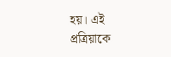হয়। এই প্রত্রিয়াকে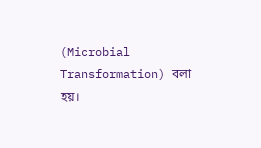(Microbial Transformation) বলা হয়।